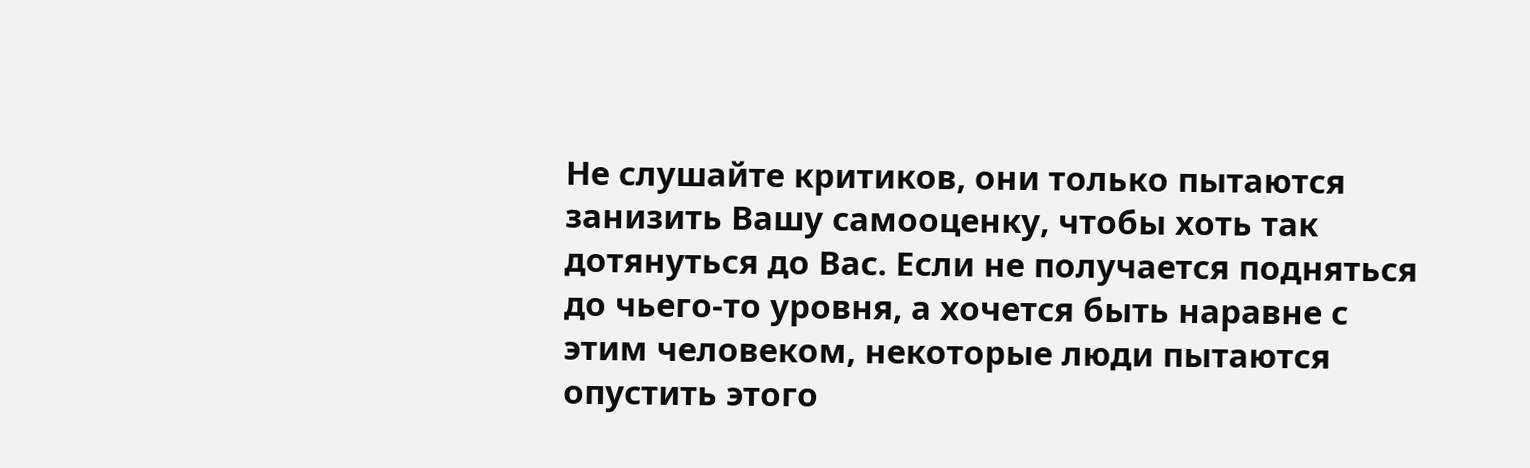Не слушайте критиков, они только пытаются занизить Вашу самооценку, чтобы хоть так дотянуться до Вас. Если не получается подняться до чьего-то уровня, а хочется быть наравне с этим человеком, некоторые люди пытаются опустить этого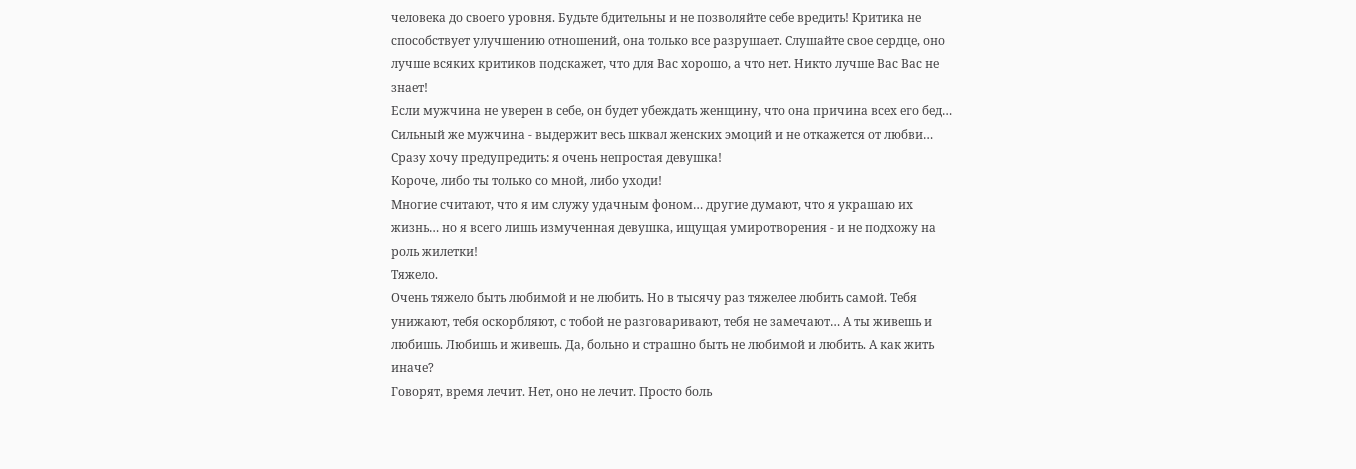человека до своего уровня. Будьте бдительны и не позволяйте себе вредить! Критика не способствует улучшению отношений, она только все разрушает. Слушайте свое сердце, оно лучше всяких критиков подскажет, что для Вас хорошо, а что нет. Никто лучше Вас Вас не знает!
Если мужчина не уверен в себе, он будет убеждать женщину, что она причина всех его бед… Сильный же мужчина - выдержит весь шквал женских эмоций и не откажется от любви…
Сразу хочу предупредить: я очень непростая девушка!
Короче, либо ты только со мной, либо уходи!
Многие считают, что я им служу удачным фоном… другие думают, что я украшаю их жизнь… но я всего лишь измученная девушка, ищущая умиротворения - и не подхожу на роль жилетки!
Тяжело.
Очень тяжело быть любимой и не любить. Но в тысячу раз тяжелее любить самой. Тебя унижают, тебя оскорбляют, с тобой не разговаривают, тебя не замечают… А ты живешь и любишь. Любишь и живешь. Да, больно и страшно быть не любимой и любить. А как жить иначе?
Говорят, время лечит. Нет, оно не лечит. Просто боль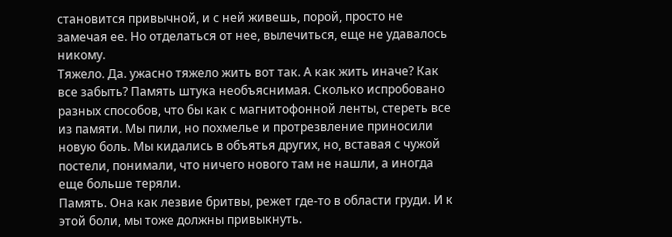становится привычной, и с ней живешь, порой, просто не замечая ее. Но отделаться от нее, вылечиться, еще не удавалось никому.
Тяжело. Да. ужасно тяжело жить вот так. А как жить иначе? Как все забыть? Память штука необъяснимая. Сколько испробовано разных способов, что бы как с магнитофонной ленты, стереть все из памяти. Мы пили, но похмелье и протрезвление приносили новую боль. Мы кидались в объятья других, но, вставая с чужой постели, понимали, что ничего нового там не нашли, а иногда еще больше теряли.
Память. Она как лезвие бритвы, режет где-то в области груди. И к этой боли, мы тоже должны привыкнуть.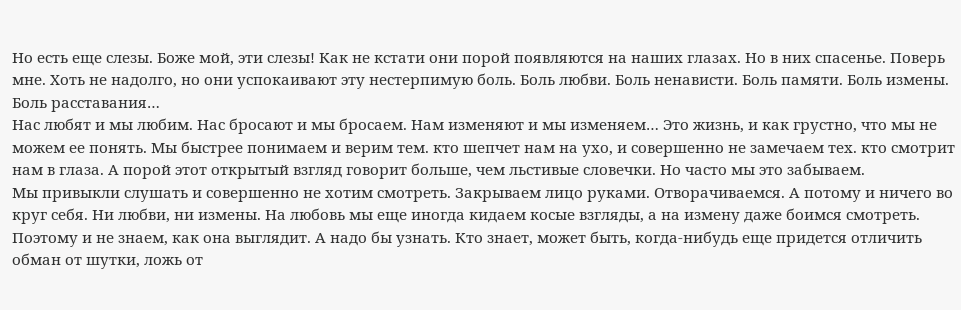Но есть еще слезы. Боже мой, эти слезы! Как не кстати они порой появляются на наших глазах. Но в них спасенье. Поверь мне. Хоть не надолго, но они успокаивают эту нестерпимую боль. Боль любви. Боль ненависти. Боль памяти. Боль измены. Боль расставания…
Нас любят и мы любим. Нас бросают и мы бросаем. Нам изменяют и мы изменяем… Это жизнь, и как грустно, что мы не можем ее понять. Мы быстрее понимаем и верим тем. кто шепчет нам на ухо, и совершенно не замечаем тех. кто смотрит нам в глаза. А порой этот открытый взгляд говорит больше, чем льстивые словечки. Но часто мы это забываем.
Мы привыкли слушать и совершенно не хотим смотреть. Закрываем лицо руками. Отворачиваемся. А потому и ничего во круг себя. Ни любви, ни измены. На любовь мы еще иногда кидаем косые взгляды, а на измену даже боимся смотреть. Поэтому и не знаем, как она выглядит. А надо бы узнать. Кто знает, может быть, когда-нибудь еще придется отличить обман от шутки, ложь от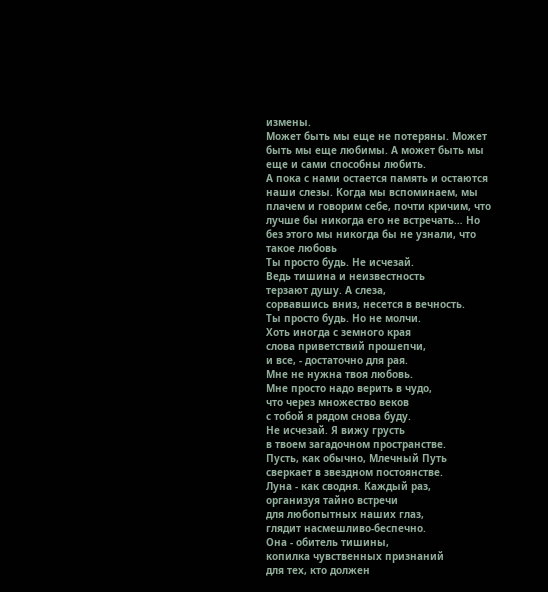измены.
Может быть мы еще не потеряны. Может быть мы еще любимы. А может быть мы еще и сами способны любить.
А пока с нами остается память и остаются наши слезы. Когда мы вспоминаем, мы плачем и говорим себе, почти кричим, что лучше бы никогда его не встречать… Но без этого мы никогда бы не узнали, что такое любовь
Ты просто будь. Не исчезай.
Ведь тишина и неизвестность
терзают душу. А слеза,
сорвавшись вниз, несется в вечность.
Ты просто будь. Но не молчи.
Хоть иногда с земного края
слова приветствий прошепчи,
и все, - достаточно для рая.
Мне не нужна твоя любовь.
Мне просто надо верить в чудо,
что через множество веков
с тобой я рядом снова буду.
Не исчезай. Я вижу грусть
в твоем загадочном пространстве.
Пусть, как обычно, Млечный Путь
сверкает в звездном постоянстве.
Луна - как сводня. Каждый раз,
организуя тайно встречи
для любопытных наших глаз,
глядит насмешливо-беспечно.
Она - обитель тишины,
копилка чувственных признаний
для тех, кто должен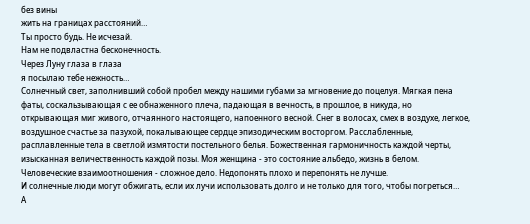без вины
жить на границах расстояний…
Ты просто будь. Не исчезай.
Нам не подвластна бесконечность.
Через Луну глаза в глаза
я посылаю тебе нежность…
Солнечный свет, заполнивший собой пробел между нашими губами за мгновение до поцелуя. Мягкая пена фаты, соскальзывающая с ее обнаженного плеча, падающая в вечность, в прошлое, в никуда, но открывающая миг живого, отчаянного настоящего, напоенного весной. Снег в волосах, смех в воздухе, легкое, воздушное счастье за пазухой, покалывающее сердце эпизодическим восторгом. Расслабленные, расплавленные тела в светлой измятости постельного белья. Божественная гармоничность каждой черты, изысканная величественность каждой позы. Моя женщина - это состояние альбедо, жизнь в белом.
Человеческие взаимоотношения - сложное дело. Недопонять плохо и перепонять не лучше.
И солнечные люди могут обжигать, если их лучи использовать долго и не только для того, чтобы погреться…
А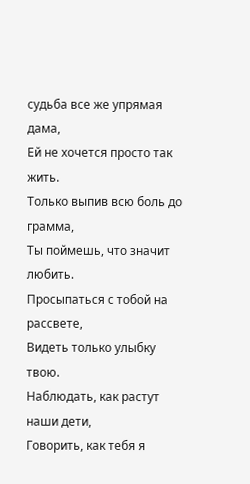судьба все же упрямая дама,
Ей не хочется просто так жить.
Только выпив всю боль до грамма,
Ты поймешь, что значит любить.
Просыпаться с тобой на рассвете,
Видеть только улыбку твою.
Наблюдать, как растут наши дети,
Говорить, как тебя я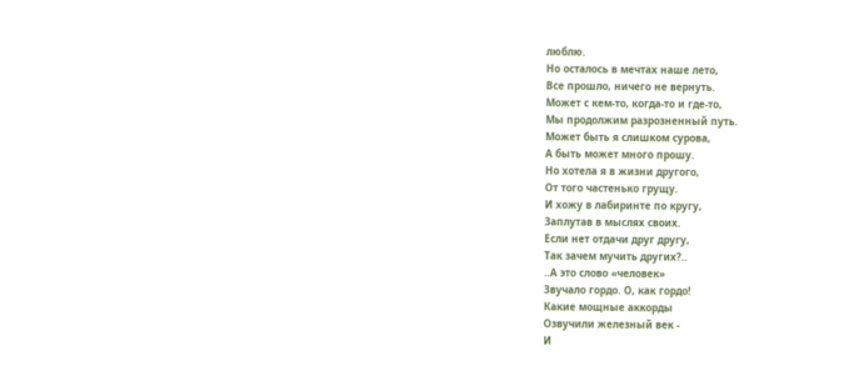люблю.
Но осталось в мечтах наше лето,
Все прошло, ничего не вернуть.
Может с кем-то, когда-то и где-то,
Мы продолжим разрозненный путь.
Может быть я слишком сурова,
А быть может много прошу.
Но хотела я в жизни другого,
От того частенько грущу.
И хожу в лабиринте по кругу,
Заплутав в мыслях своих.
Если нет отдачи друг другу,
Так зачем мучить других?..
..А это слово «человек»
Звучало гордо. О, как гордо!
Какие мощные аккорды
Озвучили железный век -
И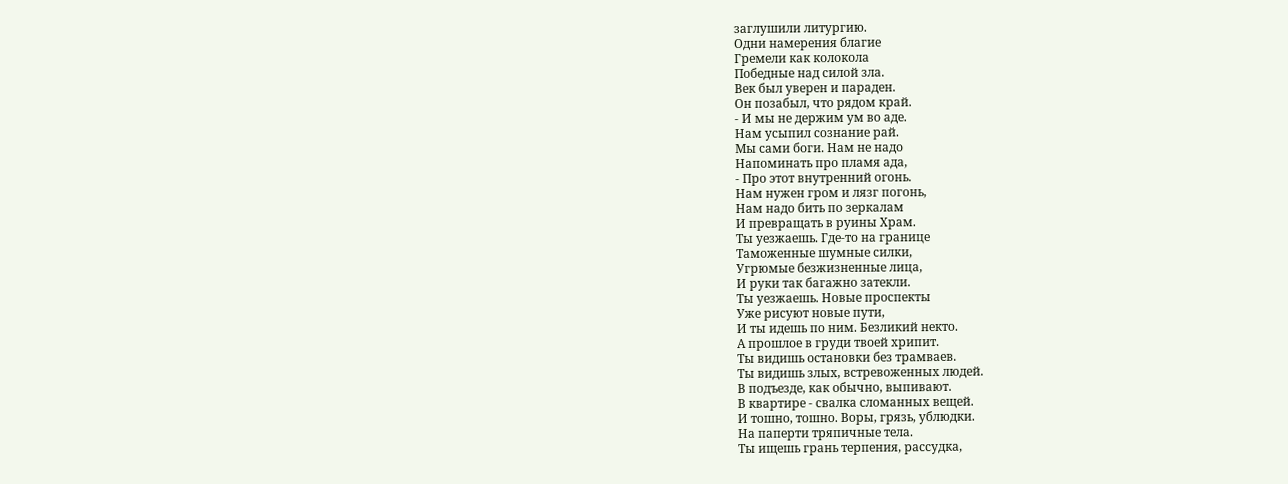заглушили литургию.
Одни намерения благие
Гремели как колокола
Победные над силой зла.
Век был уверен и параден.
Он позабыл, что рядом край.
- И мы не держим ум во аде.
Нам усыпил сознание рай.
Мы сами боги. Нам не надо
Напоминать про пламя ада,
- Про этот внутренний огонь.
Нам нужен гром и лязг погонь,
Нам надо бить по зеркалам
И превращать в руины Храм.
Ты уезжаешь. Где-то на границе
Таможенные шумные силки,
Угрюмые безжизненные лица,
И руки так багажно затекли.
Ты уезжаешь. Новые проспекты
Уже рисуют новые пути,
И ты идешь по ним. Безликий некто.
А прошлое в груди твоей хрипит.
Ты видишь остановки без трамваев.
Ты видишь злых, встревоженных людей.
В подъезде, как обычно, выпивают.
В квартире - свалка сломанных вещей.
И тошно, тошно. Воры, грязь, ублюдки.
На паперти тряпичные тела.
Ты ищешь грань терпения, рассудка,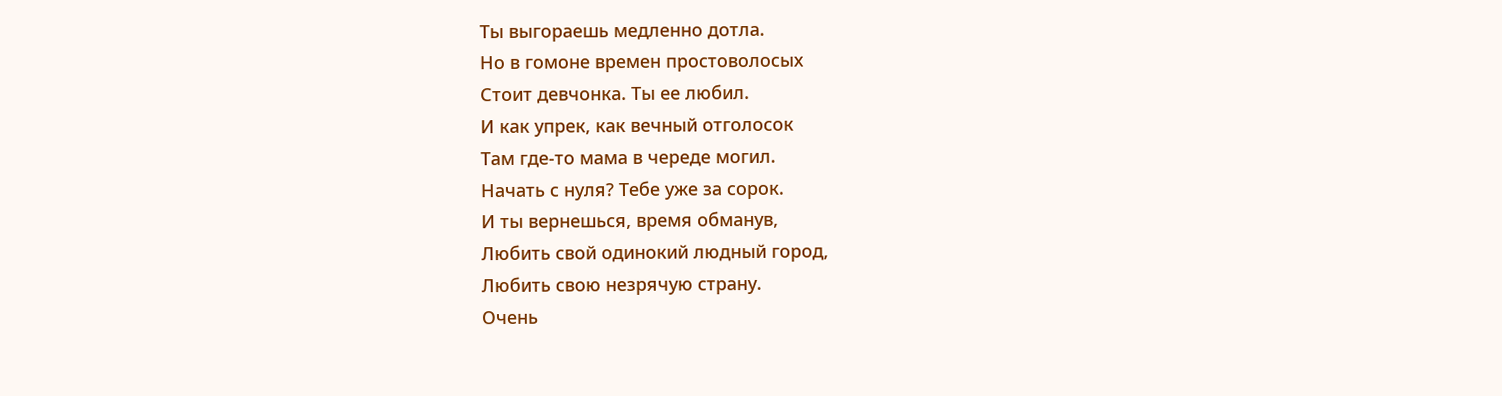Ты выгораешь медленно дотла.
Но в гомоне времен простоволосых
Стоит девчонка. Ты ее любил.
И как упрек, как вечный отголосок
Там где-то мама в череде могил.
Начать с нуля? Тебе уже за сорок.
И ты вернешься, время обманув,
Любить свой одинокий людный город,
Любить свою незрячую страну.
Очень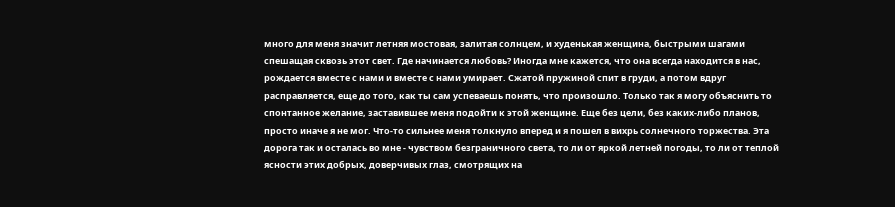много для меня значит летняя мостовая, залитая солнцем, и худенькая женщина, быстрыми шагами спешащая сквозь этот свет. Где начинается любовь? Иногда мне кажется, что она всегда находится в нас, рождается вместе с нами и вместе с нами умирает. Сжатой пружиной спит в груди, а потом вдруг расправляется, еще до того, как ты сам успеваешь понять, что произошло. Только так я могу объяснить то спонтанное желание, заставившее меня подойти к этой женщине. Еще без цели, без каких-либо планов, просто иначе я не мог. Что-то сильнее меня толкнуло вперед и я пошел в вихрь солнечного торжества. Эта дорога так и осталась во мне - чувством безграничного света, то ли от яркой летней погоды, то ли от теплой ясности этих добрых, доверчивых глаз, смотрящих на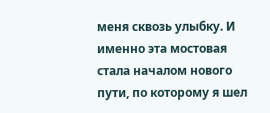меня сквозь улыбку. И именно эта мостовая стала началом нового пути, по которому я шел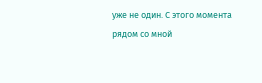уже не один. С этого момента рядом со мной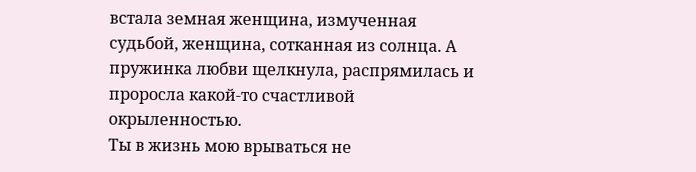встала земная женщина, измученная судьбой, женщина, сотканная из солнца. А пружинка любви щелкнула, распрямилась и проросла какой-то счастливой окрыленностью.
Ты в жизнь мою врываться не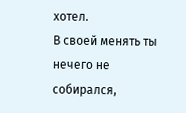хотел.
В своей менять ты нечего не собирался,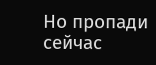Но пропади сейчас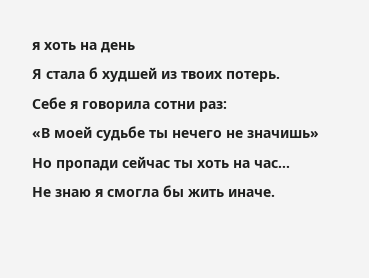я хоть на день
Я стала б худшей из твоих потерь.
Себе я говорила сотни раз:
«В моей судьбе ты нечего не значишь»
Но пропади сейчас ты хоть на час…
Не знаю я смогла бы жить иначе.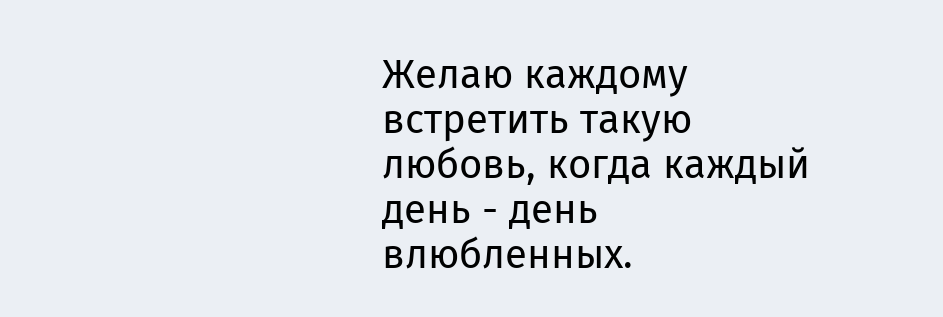Желаю каждому встретить такую любовь, когда каждый день - день влюбленных.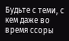Будьте с теми, с кем даже во время ссоры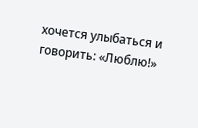хочется улыбаться и говорить: «Люблю!»